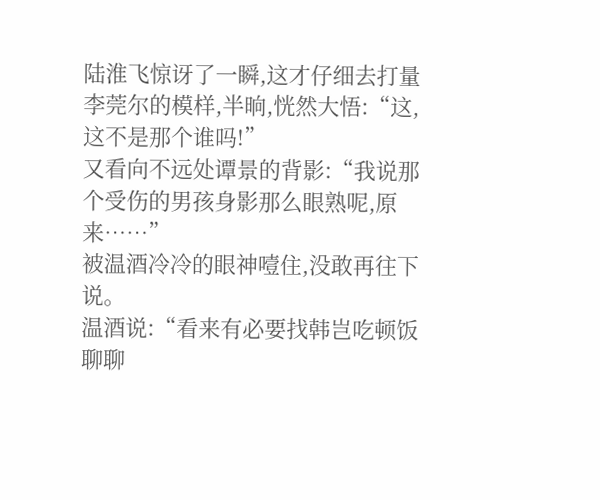陆淮飞惊讶了一瞬,这才仔细去打量李莞尔的模样,半晌,恍然大悟:“这,这不是那个谁吗!”
又看向不远处谭景的背影:“我说那个受伤的男孩身影那么眼熟呢,原来……”
被温酒冷冷的眼神噎住,没敢再往下说。
温酒说:“看来有必要找韩岂吃顿饭聊聊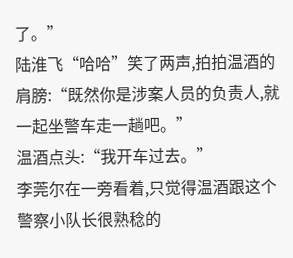了。”
陆淮飞“哈哈”笑了两声,拍拍温酒的肩膀:“既然你是涉案人员的负责人,就一起坐警车走一趟吧。”
温酒点头:“我开车过去。”
李莞尔在一旁看着,只觉得温酒跟这个警察小队长很熟稔的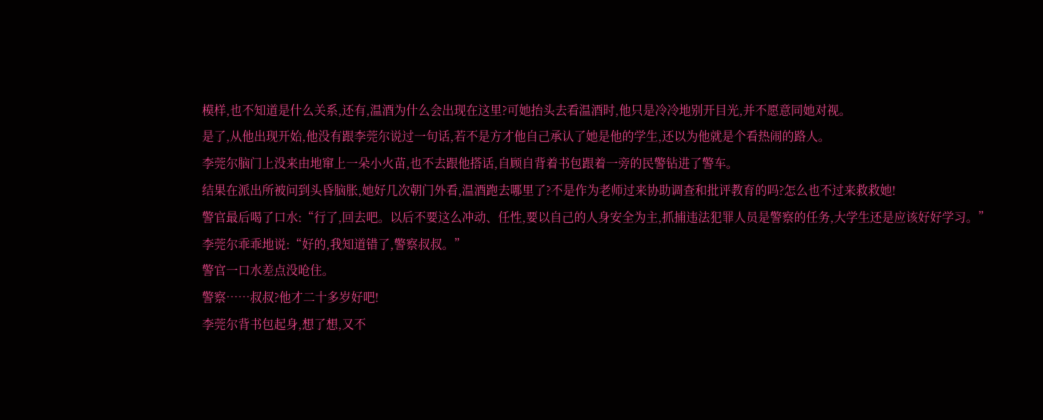模样,也不知道是什么关系,还有,温酒为什么会出现在这里?可她抬头去看温酒时,他只是冷冷地别开目光,并不愿意同她对视。
是了,从他出现开始,他没有跟李莞尔说过一句话,若不是方才他自己承认了她是他的学生,还以为他就是个看热闹的路人。
李莞尔脑门上没来由地窜上一朵小火苗,也不去跟他搭话,自顾自背着书包跟着一旁的民警钻进了警车。
结果在派出所被问到头昏脑胀,她好几次朝门外看,温酒跑去哪里了?不是作为老师过来协助调查和批评教育的吗?怎么也不过来救救她!
警官最后喝了口水:“行了,回去吧。以后不要这么冲动、任性,要以自己的人身安全为主,抓捕违法犯罪人员是警察的任务,大学生还是应该好好学习。”
李莞尔乖乖地说:“好的,我知道错了,警察叔叔。”
警官一口水差点没呛住。
警察……叔叔?他才二十多岁好吧!
李莞尔背书包起身,想了想,又不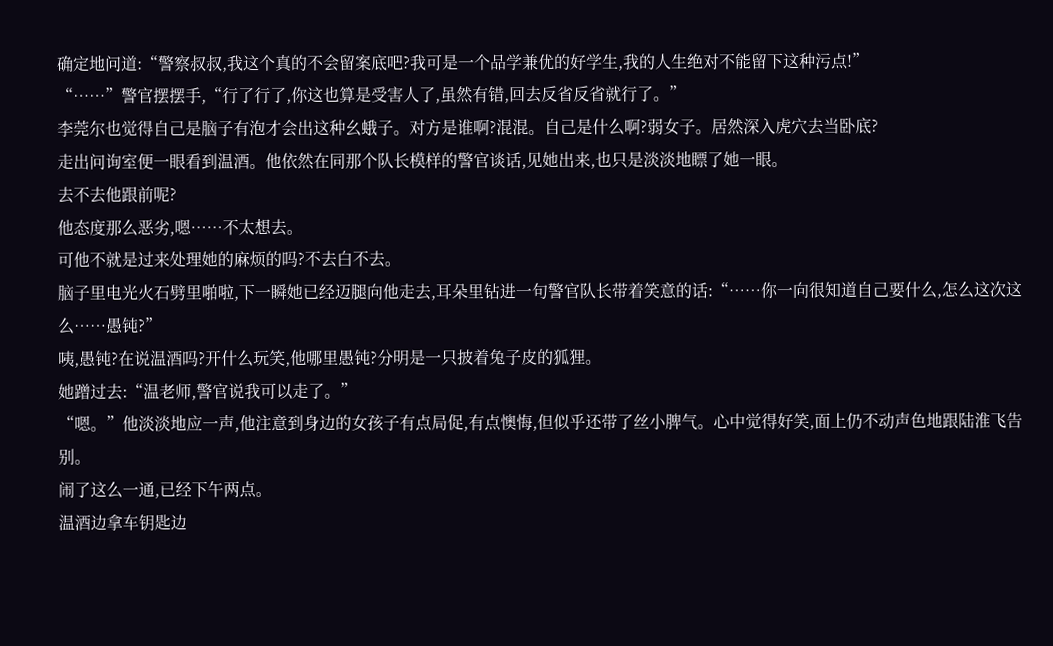确定地问道:“警察叔叔,我这个真的不会留案底吧?我可是一个品学兼优的好学生,我的人生绝对不能留下这种污点!”
“……”警官摆摆手,“行了行了,你这也算是受害人了,虽然有错,回去反省反省就行了。”
李莞尔也觉得自己是脑子有泡才会出这种幺蛾子。对方是谁啊?混混。自己是什么啊?弱女子。居然深入虎穴去当卧底?
走出问询室便一眼看到温酒。他依然在同那个队长模样的警官谈话,见她出来,也只是淡淡地瞟了她一眼。
去不去他跟前呢?
他态度那么恶劣,嗯……不太想去。
可他不就是过来处理她的麻烦的吗?不去白不去。
脑子里电光火石劈里啪啦,下一瞬她已经迈腿向他走去,耳朵里钻进一句警官队长带着笑意的话:“……你一向很知道自己要什么,怎么这次这么……愚钝?”
咦,愚钝?在说温酒吗?开什么玩笑,他哪里愚钝?分明是一只披着兔子皮的狐狸。
她蹭过去:“温老师,警官说我可以走了。”
“嗯。”他淡淡地应一声,他注意到身边的女孩子有点局促,有点懊悔,但似乎还带了丝小脾气。心中觉得好笑,面上仍不动声色地跟陆淮飞告别。
闹了这么一通,已经下午两点。
温酒边拿车钥匙边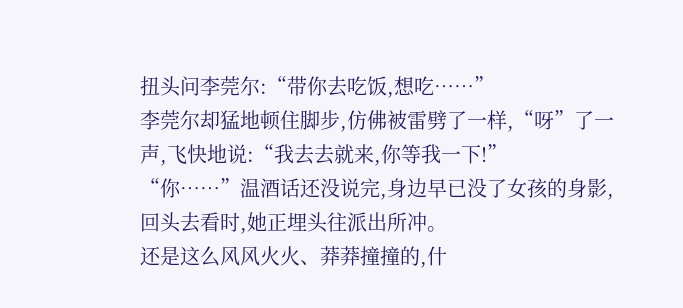扭头问李莞尔:“带你去吃饭,想吃……”
李莞尔却猛地顿住脚步,仿佛被雷劈了一样,“呀”了一声,飞快地说:“我去去就来,你等我一下!”
“你……”温酒话还没说完,身边早已没了女孩的身影,回头去看时,她正埋头往派出所冲。
还是这么风风火火、莽莽撞撞的,什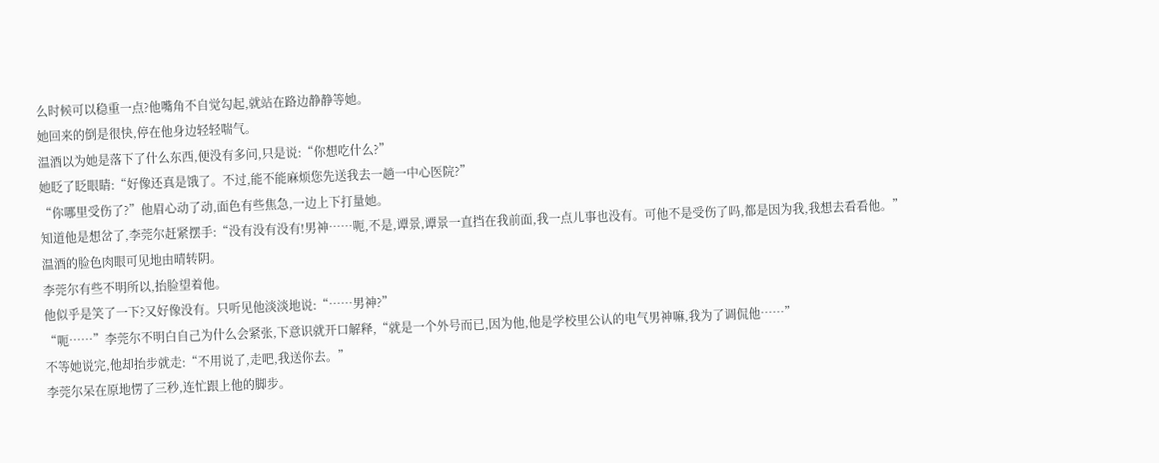么时候可以稳重一点?他嘴角不自觉勾起,就站在路边静静等她。
她回来的倒是很快,停在他身边轻轻喘气。
温酒以为她是落下了什么东西,便没有多问,只是说:“你想吃什么?”
她眨了眨眼睛:“好像还真是饿了。不过,能不能麻烦您先送我去一趟一中心医院?”
“你哪里受伤了?”他眉心动了动,面色有些焦急,一边上下打量她。
知道他是想岔了,李莞尔赶紧摆手:“没有没有没有!男神……呃,不是,谭景,谭景一直挡在我前面,我一点儿事也没有。可他不是受伤了吗,都是因为我,我想去看看他。”
温酒的脸色肉眼可见地由晴转阴。
李莞尔有些不明所以,抬脸望着他。
他似乎是笑了一下?又好像没有。只听见他淡淡地说:“……男神?”
“呃……”李莞尔不明白自己为什么会紧张,下意识就开口解释,“就是一个外号而已,因为他,他是学校里公认的电气男神嘛,我为了调侃他……”
不等她说完,他却抬步就走:“不用说了,走吧,我送你去。”
李莞尔呆在原地愣了三秒,连忙跟上他的脚步。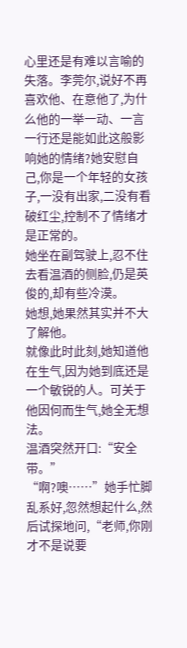心里还是有难以言喻的失落。李莞尔,说好不再喜欢他、在意他了,为什么他的一举一动、一言一行还是能如此这般影响她的情绪?她安慰自己,你是一个年轻的女孩子,一没有出家,二没有看破红尘,控制不了情绪才是正常的。
她坐在副驾驶上,忍不住去看温酒的侧脸,仍是英俊的,却有些冷漠。
她想,她果然其实并不大了解他。
就像此时此刻,她知道他在生气,因为她到底还是一个敏锐的人。可关于他因何而生气,她全无想法。
温酒突然开口:“安全带。”
“啊?噢……”她手忙脚乱系好,忽然想起什么,然后试探地问,“老师,你刚才不是说要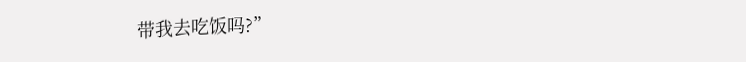带我去吃饭吗?”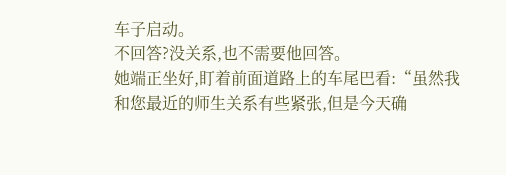车子启动。
不回答?没关系,也不需要他回答。
她端正坐好,盯着前面道路上的车尾巴看:“虽然我和您最近的师生关系有些紧张,但是今天确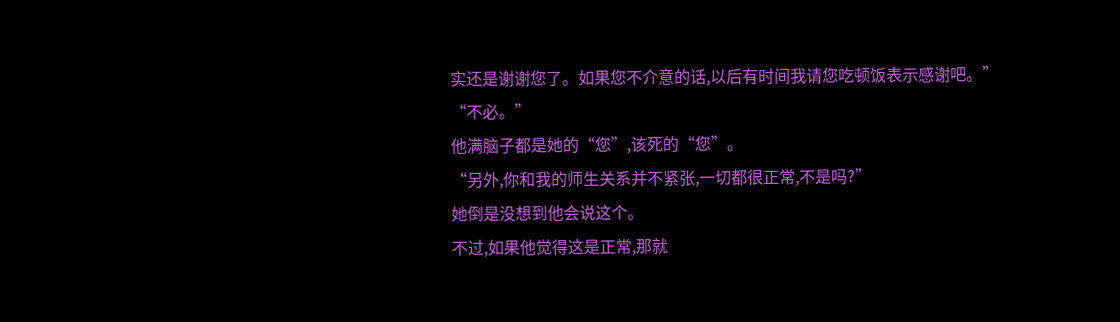实还是谢谢您了。如果您不介意的话,以后有时间我请您吃顿饭表示感谢吧。”
“不必。”
他满脑子都是她的“您”,该死的“您”。
“另外,你和我的师生关系并不紧张,一切都很正常,不是吗?”
她倒是没想到他会说这个。
不过,如果他觉得这是正常,那就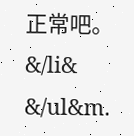正常吧。
&/li&
&/ul&m.